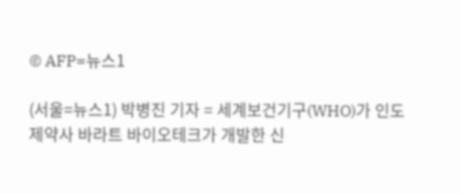© AFP=뉴스1

(서울=뉴스1) 박병진 기자 = 세계보건기구(WHO)가 인도 제약사 바라트 바이오테크가 개발한 신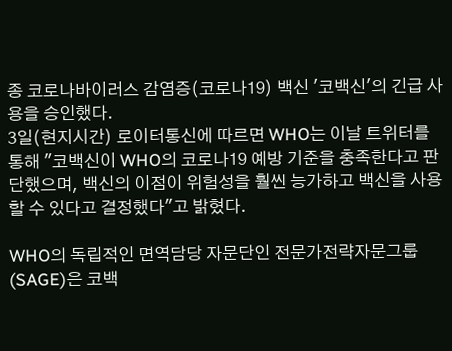종 코로나바이러스 감염증(코로나19) 백신 '코백신'의 긴급 사용을 승인했다.
3일(현지시간) 로이터통신에 따르면 WHO는 이날 트위터를 통해 "코백신이 WHO의 코로나19 예방 기준을 충족한다고 판단했으며, 백신의 이점이 위험성을 훨씬 능가하고 백신을 사용할 수 있다고 결정했다"고 밝혔다.

WHO의 독립적인 면역담당 자문단인 전문가전략자문그룹(SAGE)은 코백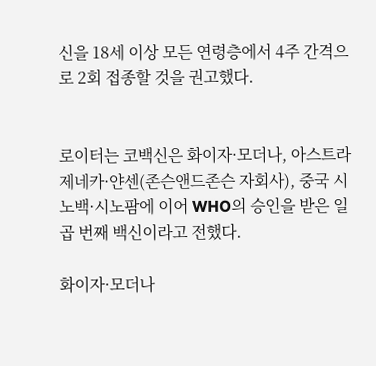신을 18세 이상 모든 연령층에서 4주 간격으로 2회 접종할 것을 권고했다.


로이터는 코백신은 화이자·모더나, 아스트라제네카·얀센(존슨앤드존슨 자회사), 중국 시노백·시노팜에 이어 WHO의 승인을 받은 일곱 번째 백신이라고 전했다.

화이자·모더나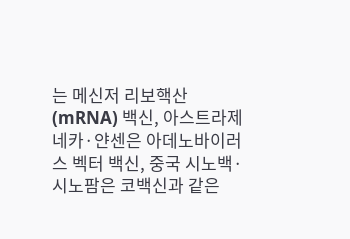는 메신저 리보핵산(mRNA) 백신, 아스트라제네카·얀센은 아데노바이러스 벡터 백신, 중국 시노백·시노팜은 코백신과 같은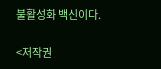불활성화 백신이다.

<저작권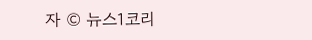자 © 뉴스1코리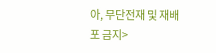아, 무단전재 및 재배포 금지>